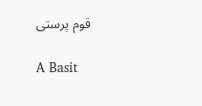قوم پرستی

A Basit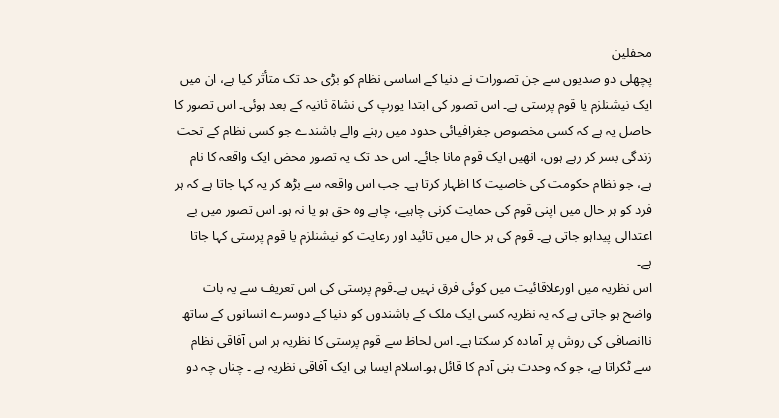محفلین
پچھلی دو صدیوں سے جن تصورات نے دنیا کے اساسی نظام کو بڑی حد تک متأثر کیا ہے، ان میں ایک نیشنلزم یا قوم پرستی ہے۔ اس تصور کی ابتدا یورپ کی نشاۃ ثانیہ کے بعد ہوئی۔ اس تصور کا حاصل یہ ہے کہ کسی مخصوص جغرافیائی حدود میں رہنے والے باشندے جو کسی نظام کے تحت زندگی بسر کر رہے ہوں، انھیں ایک قوم مانا جائے۔ اس حد تک یہ تصور محض ایک واقعہ کا نام ہے، جو نظام حکومت کی خاصیت کا اظہار کرتا ہے۔ جب اس واقعہ سے بڑھ کر یہ کہا جاتا ہے کہ ہر فرد کو ہر حال میں اپنی قوم کی حمایت کرنی چاہیے، چاہے وہ حق ہو یا نہ ہو۔ اس تصور میں بے اعتدالی پیداہو جاتی ہے۔ قوم کی ہر حال میں تائید اور رعایت کو نیشنلزم یا قوم پرستی کہا جاتا ہے۔
اس نظریہ میں اورعلاقائیت میں کوئی فرق نہیں ہے۔قوم پرستی کی اس تعریف سے یہ بات واضح ہو جاتی ہے کہ یہ نظریہ کسی ایک ملک کے باشندوں کو دنیا کے دوسرے انسانوں کے ساتھ ناانصافی کی روش پر آمادہ کر سکتا ہے۔ اس لحاظ سے قوم پرستی کا نظریہ ہر اس آفاقی نظام سے ٹکراتا ہے، جو کہ وحدت بنی آدم کا قائل ہو۔اسلام ایسا ہی ایک آفاقی نظریہ ہے ۔ چناں چہ دو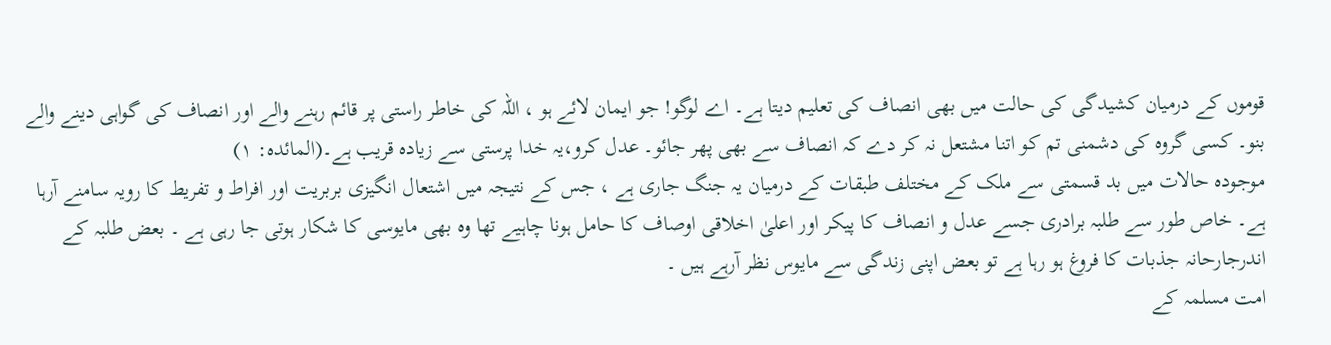قوموں کے درمیان کشیدگی کی حالت میں بھی انصاف کی تعلیم دیتا ہے۔ اے لوگو! جو ایمان لائے ہو ، اللہ کی خاطر راستی پر قائم رہنے والے اور انصاف کی گواہی دینے والے بنو۔ کسی گروہ کی دشمنی تم کو اتنا مشتعل نہ کر دے کہ انصاف سے بھی پھر جائو۔ عدل کرو،یہ خدا پرستی سے زیادہ قریب ہے۔(المائدہ: ۱)
موجودہ حالات میں بد قسمتی سے ملک کے مختلف طبقات کے درمیان یہ جنگ جاری ہے ، جس کے نتیجہ میں اشتعال انگیزی بربریت اور افراط و تفریط کا رویہ سامنے آرہا ہے۔ خاص طور سے طلبہ برادری جسے عدل و انصاف کا پیکر اور اعلیٰ اخلاقی اوصاف کا حامل ہونا چاہیے تھا وہ بھی مایوسی کا شکار ہوتی جا رہی ہے ۔ بعض طلبہ کے اندرجارحانہ جذبات کا فروغ ہو رہا ہے تو بعض اپنی زندگی سے مایوس نظر آرہے ہیں ۔
امت مسلمہ کے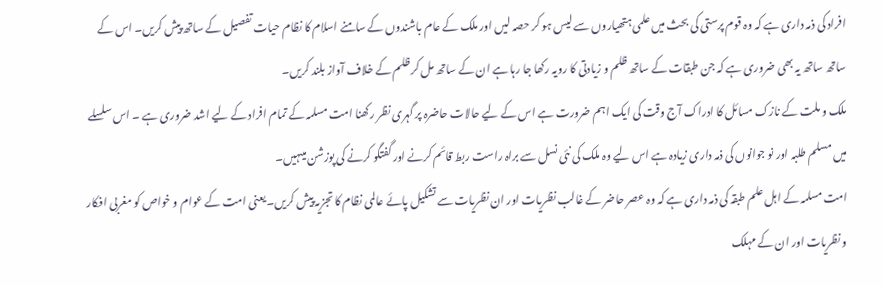افراد کی ذمہ داری ہے کہ وہ قوم پرستی کی بحث میں علمی ہتھیاروں سے لیس ہو کر حصہ لیں اور ملک کے عام باشندوں کے سامنے اسلام کا نظام حیات تفصیل کے ساتھ پیش کریں۔ اس کے ساتھ ساتھ یہ بھی ضروری ہے کہ جن طبقات کے ساتھ ظلم و زیادتی کا رویہ رکھا جا رہا ہے ان کے ساتھ مل کر ظلم کے خلاف آواز بلند کریں۔
ملک و ملت کے نازک مسائل کا ادراک آج وقت کی ایک اہم ضرورت ہے اس کے لیے حالات حاضرہ پر گہری نظر رکھنا امت مسلمہ کے تمام افراد کے لیے اشد ضروری ہے ۔ اس سلسلے میں مسلم طلبہ اور نو جوانوں کی ذمہ داری زیادہ ہے اس لیے وہ ملک کی نئی نسل سے براہ راست ربط قائم کرنے اور گفتگو کرنے کی پوزشن میںہیں۔
امت مسلمہ کے اہل علم طبقہ کی ذمہ داری ہے کہ وہ عصر حاضر کے غالب نظریات اور ان نظریات سے تشکیل پائے عالمی نظام کا تجزیہ پیش کریں۔ یعنی امت کے عوام و خواص کو مغربی افکار و نظریات اور ان کے مہلک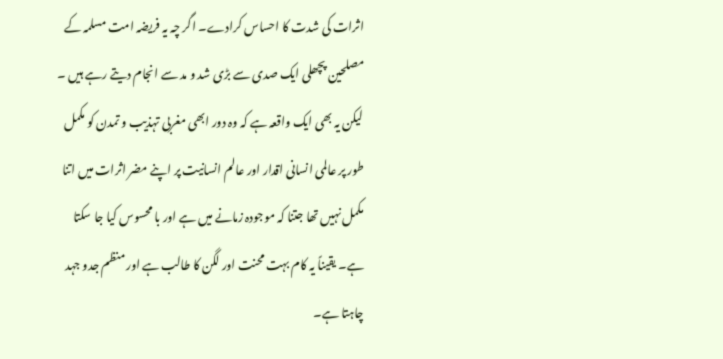اثرات کی شدت کا احساس کرادے۔ اگر چہ یہ فریضہ امت مسلمہ کے مصلحین پچھلی ایک صدی سے بڑی شد و مد سے انجام دیتے رہے ہیں ۔ لیکن یہ بھی ایک واقعہ ہے کہ وہ دور ابھی مغربی تہذیب و تمدن کو مکمل طور پر عالمی انسانی اقدار اور عالم انسانیت پر اپنے مضر اثرات میں اتنا مکمل نہیں تھا جتنا کہ موجودہ زمانے میں ہے اور با محسوس کیا جا سکتا ہے۔ یقیناً یہ کام بہت محنت اور لگن کا طالب ہے اور منظم جدو جہد چاہتا ہے۔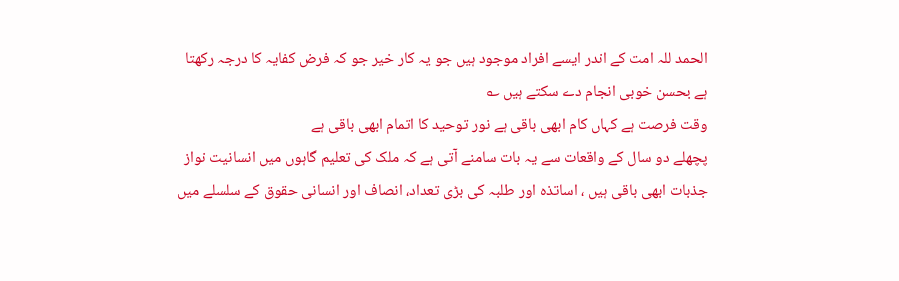الحمد للہ امت کے اندر ایسے افراد موجود ہیں جو یہ کار خیر جو کہ فرض کفایہ کا درجہ رکھتا ہے بحسن خوبی انجام دے سکتے ہیں ؎
وقت فرصت ہے کہاں کام ابھی باقی ہے نور توحید کا اتمام ابھی باقی ہے
پچھلے دو سال کے واقعات سے یہ بات سامنے آتی ہے کہ ملک کی تعلیم گاہوں میں انسانیت نواز جذبات ابھی باقی ہیں ، اساتذہ اور طلبہ کی بڑی تعداد، انصاف اور انسانی حقوق کے سلسلے میں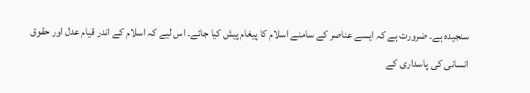سنجیدہ ہے۔ ضرورت ہے کہ ایسے عناصر کے سامنے اسلام کا پیغام پیش کیا جائے۔ اس لیے کہ اسلام کے اندر قیام عدل اور حقوق انسانی کی پاسداری کے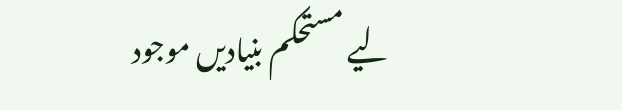لیے مستحکم بنیادیں موجود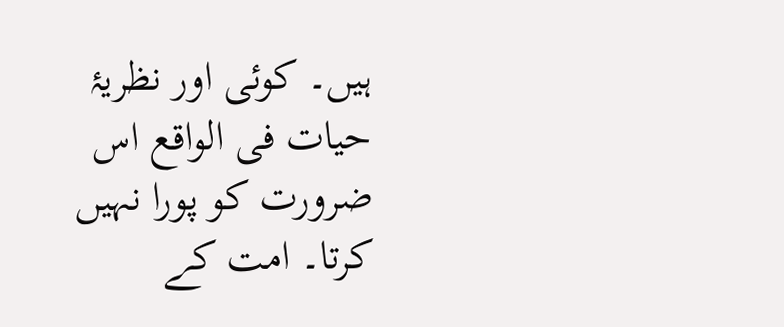ہیں۔ کوئی اور نظریۂ حیات فی الواقع اس ضرورت کو پورا نہیں کرتا۔ امت کے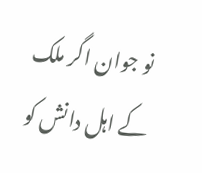نو جوان اگر ملک کے اہل دانش کو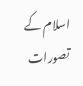اسلام کے تصورات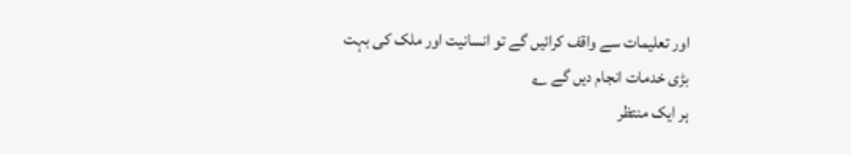اور تعلیمات سے واقف کرائیں گے تو انسانیت اور ملک کی بہت بڑی خدمات انجام دیں گے ؎
ہر ایک منتظر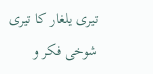تیری یلغار کا تیری شوخی فکر و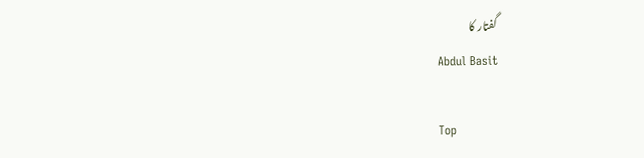گفتار کا
Abdul Basit

Top